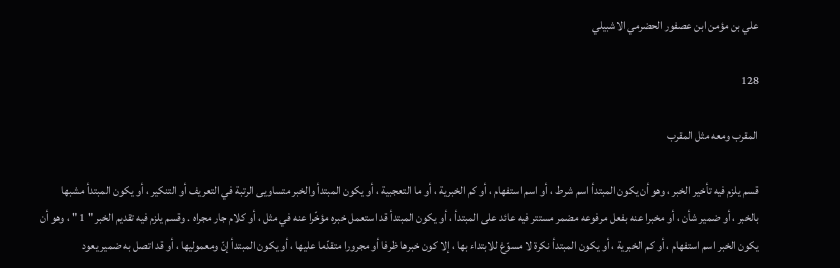علي بن مؤمن ابن عصفور الحضرمي الاشبيلي

128

المقرب ومعه مثل المقرب

قسم يلزم فيه تأخير الخبر ، وهو أن يكون المبتدأ اسم شرط ، أو اسم استفهام ، أو كم الخبرية ، أو ما التعجبية ، أو يكون المبتدأ والخبر متساويى الرتبة في التعريف أو التنكير ، أو يكون المبتدأ مشبها بالخبر ، أو ضمير شأن ، أو مخبرا عنه بفعل مرفوعه مضمر مستتر فيه عائد على المبتدأ ، أو يكون المبتدأ قد استعمل خبره مؤخّرا عنه في مثل ، أو كلام جار مجراه . وقسم يلزم فيه تقديم الخبر " 1 " ، وهو أن يكون الخبر اسم استفهام ، أو كم الخبرية ، أو يكون المبتدأ نكرة لا مسوّغ للابتداء بها ، إلا كون خبرها ظرفا أو مجرورا متقدّما عليها ، أو يكون المبتدأ إنّ ومعموليها ، أو قد اتصل به ضمير يعود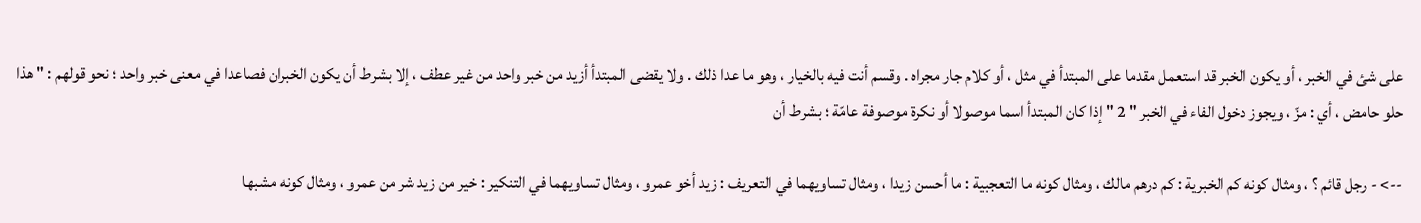على شئ في الخبر ، أو يكون الخبر قد استعمل مقدما على المبتدأ في مثل ، أو كلام جار مجراه . وقسم أنت فيه بالخيار ، وهو ما عدا ذلك . ولا يقضى المبتدأ أزيد من خبر واحد من غير عطف ، إلا بشرط أن يكون الخبران فصاعدا في معنى خبر واحد ؛ نحو قولهم : " هذا حلو حامض ، أي : مزّ ، ويجوز دخول الفاء في الخبر " 2 " إذا كان المبتدأ اسما موصولا أو نكرة موصوفة عامّة ؛ بشرط أن

--> - رجل قائم ؟ ، ومثال كونه كم الخبرية : كم درهم مالك ، ومثال كونه ما التعجبية : ما أحسن زيدا ، ومثال تساويهما في التعريف : زيد أخو عمرو ، ومثال تساويهما في التنكير : خير من زيد شر من عمرو ، ومثال كونه مشبها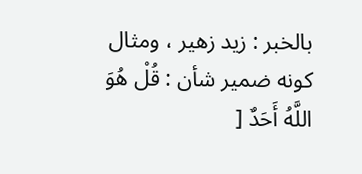بالخبر : زيد زهير ، ومثال كونه ضمير شأن : قُلْ هُوَ اللَّهُ أَحَدٌ [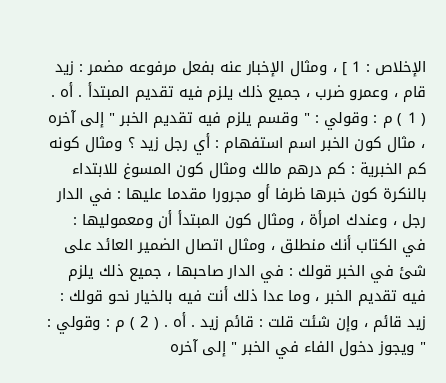الإخلاص : 1 ] ، ومثال الإخبار عنه بفعل مرفوعه مضمر : زيد قام ، وعمرو ضرب ، جميع ذلك يلزم فيه تقديم المبتدأ . أه . ( 1 ) م : وقولي : " وقسم يلزم فيه تقديم الخبر " إلى آخره ، مثال كون الخبر اسم استفهام : أي رجل زيد ؟ ومثال كونه كم الخبرية : كم درهم مالك ومثال كون المسوغ للابتداء بالنكرة كون خبرها ظرفا أو مجرورا مقدما عليها : في الدار رجل ، وعندك امرأة ، ومثال كون المبتدأ أن ومعموليها : في الكتاب أنك منطلق ، ومثال اتصال الضمير العائد على شئ في الخبر قولك : في الدار صاحبها ، جميع ذلك يلزم فيه تقديم الخبر ، وما عدا ذلك أنت فيه بالخيار نحو قولك : زيد قائم ، وإن شئت قلت : قائم زيد . أه . ( 2 ) م : وقولي : " ويجوز دخول الفاء في الخبر " إلى آخره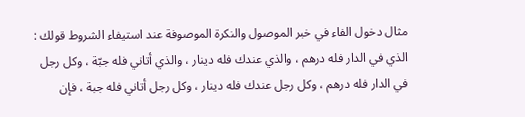مثال دخول الفاء في خبر الموصول والنكرة الموصوفة عند استيفاء الشروط قولك : الذي في الدار فله درهم ، والذي عندك فله دينار ، والذي أتاني فله جبّة ، وكل رجل في الدار فله درهم ، وكل رجل عندك فله دينار ، وكل رجل أتاني فله جبة ، فإن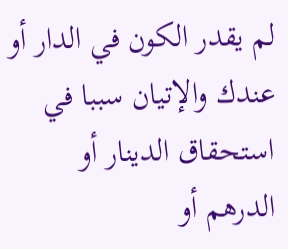لم يقدر الكون في الدار أو عندك والإتيان سببا في استحقاق الدينار أو الدرهم أو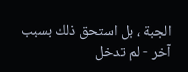الجبة ، بل استحق ذلك بسبب آخر - لم تدخل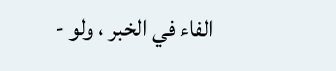الفاء في الخبر ، ولو -